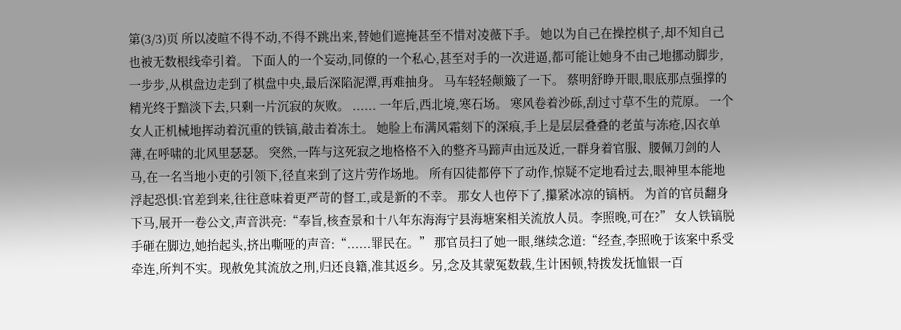第(3/3)页 所以凌暄不得不动,不得不跳出来,替她们遮掩甚至不惜对凌薇下手。 她以为自己在操控棋子,却不知自己也被无数根线牵引着。 下面人的一个妄动,同僚的一个私心,甚至对手的一次进逼,都可能让她身不由己地挪动脚步,一步步,从棋盘边走到了棋盘中央,最后深陷泥潭,再难抽身。 马车轻轻颠簸了一下。 蔡明舒睁开眼,眼底那点强撑的精光终于黯淡下去,只剩一片沉寂的灰败。 ...... 一年后,西北境,寒石场。 寒风卷着沙砾,刮过寸草不生的荒原。 一个女人正机械地挥动着沉重的铁镐,敲击着冻土。 她脸上布满风霜刻下的深痕,手上是层层叠叠的老茧与冻疮,囚衣单薄,在呼啸的北风里瑟瑟。 突然,一阵与这死寂之地格格不入的整齐马蹄声由远及近,一群身着官服、腰佩刀剑的人马,在一名当地小吏的引领下,径直来到了这片劳作场地。 所有囚徒都停下了动作,惊疑不定地看过去,眼神里本能地浮起恐惧:官差到来,往往意味着更严苛的督工,或是新的不幸。 那女人也停下了,攥紧冰凉的镐柄。 为首的官员翻身下马,展开一卷公文,声音洪亮:“奉旨,核查景和十八年东海海宁县海塘案相关流放人员。李照晚,可在?” 女人铁镐脱手砸在脚边,她抬起头,挤出嘶哑的声音:“......罪民在。” 那官员扫了她一眼,继续念道:“经查,李照晚于该案中系受牵连,所判不实。现赦免其流放之刑,归还良籍,准其返乡。另,念及其蒙冤数载,生计困顿,特拨发抚恤银一百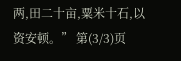两,田二十亩,粟米十石,以资安顿。” 第(3/3)页